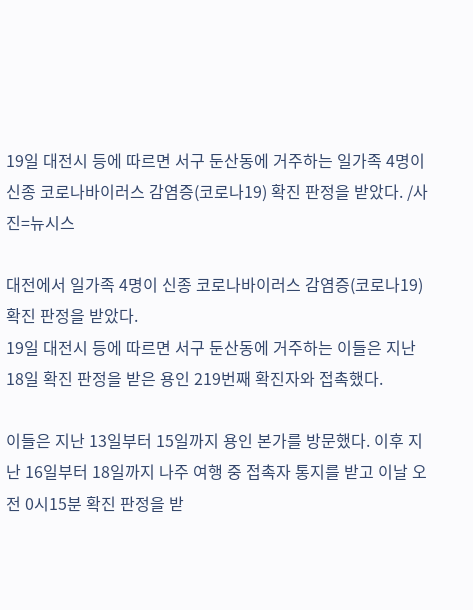19일 대전시 등에 따르면 서구 둔산동에 거주하는 일가족 4명이 신종 코로나바이러스 감염증(코로나19) 확진 판정을 받았다. /사진=뉴시스

대전에서 일가족 4명이 신종 코로나바이러스 감염증(코로나19) 확진 판정을 받았다.
19일 대전시 등에 따르면 서구 둔산동에 거주하는 이들은 지난 18일 확진 판정을 받은 용인 219번째 확진자와 접촉했다.

이들은 지난 13일부터 15일까지 용인 본가를 방문했다. 이후 지난 16일부터 18일까지 나주 여행 중 접촉자 통지를 받고 이날 오전 0시15분 확진 판정을 받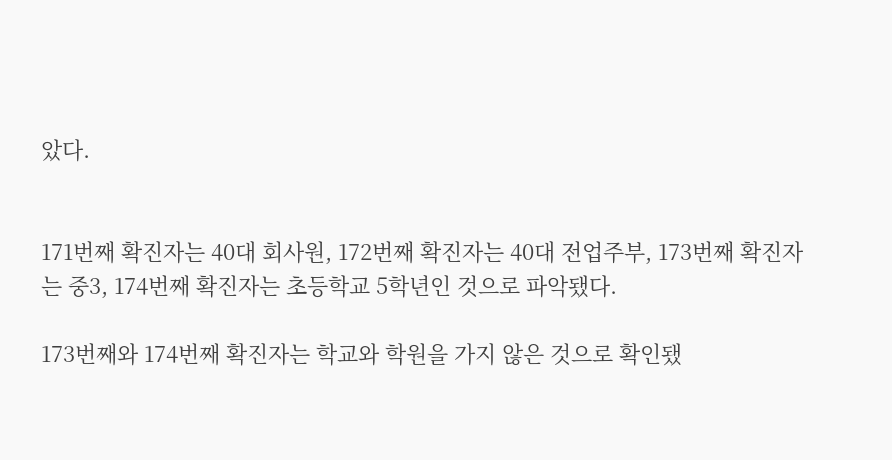았다.


171번째 확진자는 40대 회사원, 172번째 확진자는 40대 전업주부, 173번째 확진자는 중3, 174번째 확진자는 초등학교 5학년인 것으로 파악됐다.

173번째와 174번째 확진자는 학교와 학원을 가지 않은 것으로 확인됐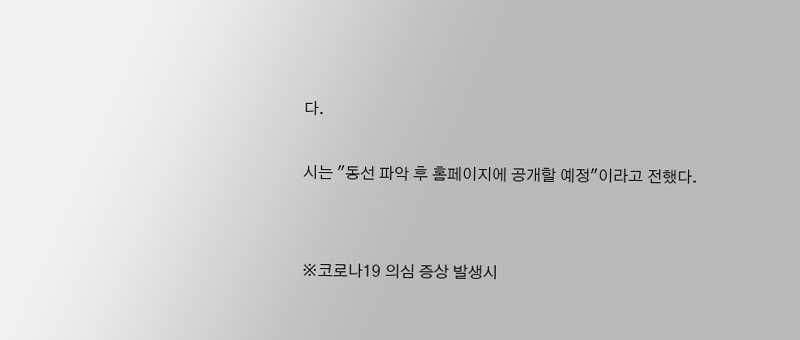다.

시는 "동선 파악 후 홈페이지에 공개할 예정"이라고 전했다.


※코로나19 의심 증상 발생시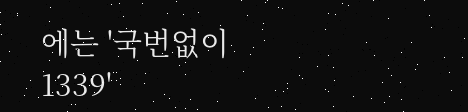에는 '국번없이 1339'